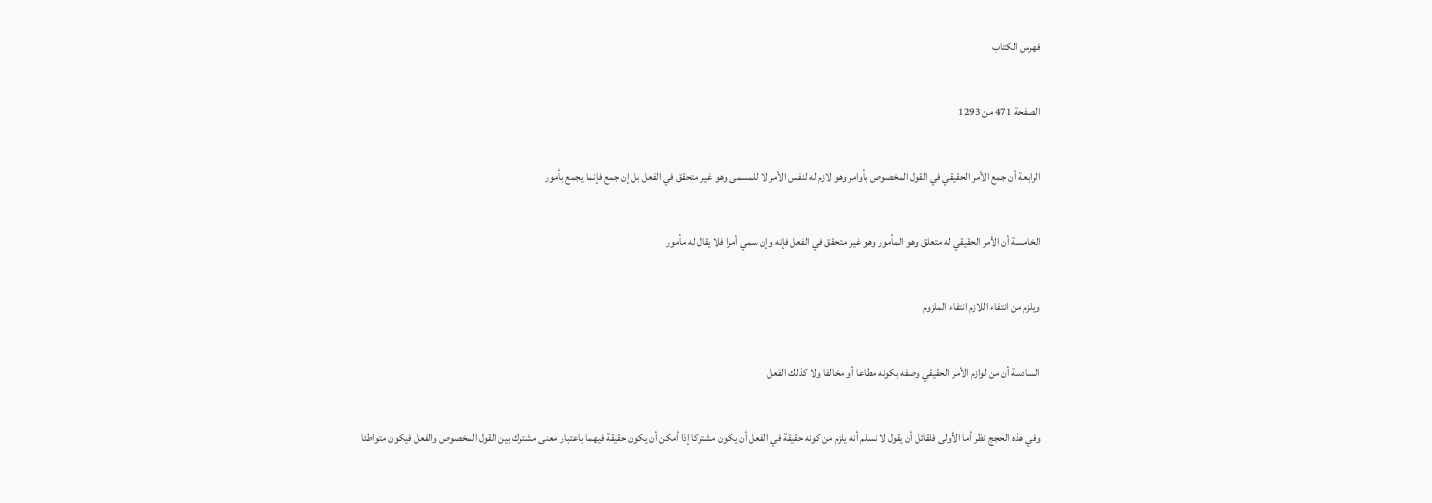فهرس الكتاب

الصفحة 471 من 1293

الرابعة أن جمع الأمر الحقيقي في القول المخصوص بأوامر وهو لازم له لنفس الأمر لا للمسمى وهو غير متحقق في الفعل بل إن جمع فإنما يجمع بأمور

الخامسة أن الأمر الحقيقي له متعلق وهو المأمور وهو غير متحقق في الفعل فإنه وإن سمي أمرا فلا يقال له مأمور

ويلزم من انتفاء اللازم انتفاء الملزوم

السادسة أن من لوازم الأمر الحقيقي وصفه بكونه مطاعا أو مخالفا ولا كذلك الفعل

وفي هذه الحجج نظر أما الأولى فلقائل أن يقول لا نسلم أنه يلزم من كونه حقيقة في الفعل أن يكون مشتركا إذا أمكن أن يكون حقيقة فيهما باعتبار معنى مشترك بين القول المخصوص والفعل فيكون متواطئا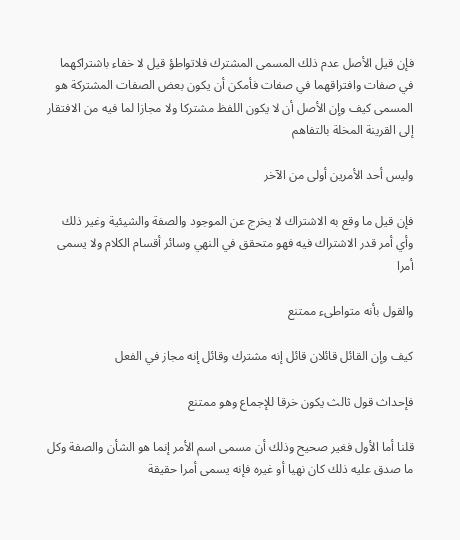فإن قيل الأصل عدم ذلك المسمى المشترك فلاتواطؤ قيل لا خفاء باشتراكهما في صفات وافتراقهما في صفات فأمكن أن يكون بعض الصفات المشتركة هو المسمى كيف وإن الأصل أن لا يكون اللفظ مشتركا ولا مجازا لما فيه من الافتقار إلى القرينة المخلة بالتفاهم

وليس أحد الأمرين أولى من الآخر

فإن قيل ما وقع به الاشتراك لا يخرج عن الموجود والصفة والشيئية وغير ذلك وأي أمر قدر الاشتراك فيه فهو متحقق في النهي وسائر أقسام الكلام ولا يسمى أمرا

والقول بأنه متواطىء ممتنع

كيف وإن القائل قائلان قائل إنه مشترك وقائل إنه مجاز في الفعل

فإحداث قول ثالث يكون خرقا للإجماع وهو ممتنع

قلنا أما الأول فغير صحيح وذلك أن مسمى اسم الأمر إنما هو الشأن والصفة وكل ما صدق عليه ذلك كان نهيا أو غيره فإنه يسمى أمرا حقيقة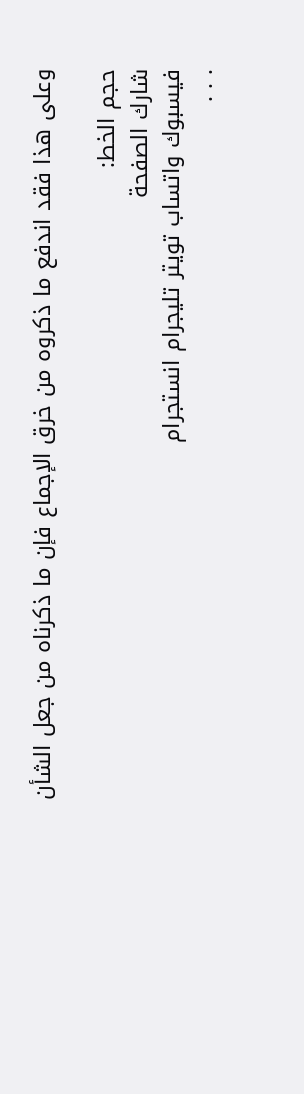وعلى هذا فقد اندفع ما ذكروه من خرق الإجماع فإن ما ذكرناه من جعل الشأن

حجم الخط:
شارك الصفحة
فيسبوك واتساب تويتر تليجرام انستجرام
. . .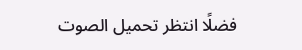فضلًا انتظر تحميل الصوت